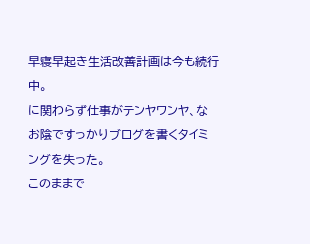早寝早起き生活改善計画は今も続行中。
に関わらず仕事がテンヤワンヤ、なお陰ですっかりブログを書くタイミングを失った。
このままで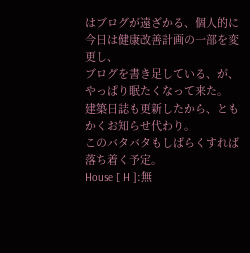はブログが遠ざかる、個人的に今日は健康改善計画の一部を変更し、
ブログを書き足している、が、やっぱり眠たくなって来た。
建築日誌も更新したから、ともかくお知らせ代わり。
このバタバタもしばらくすれば落ち着く予定。
House [ H ]:無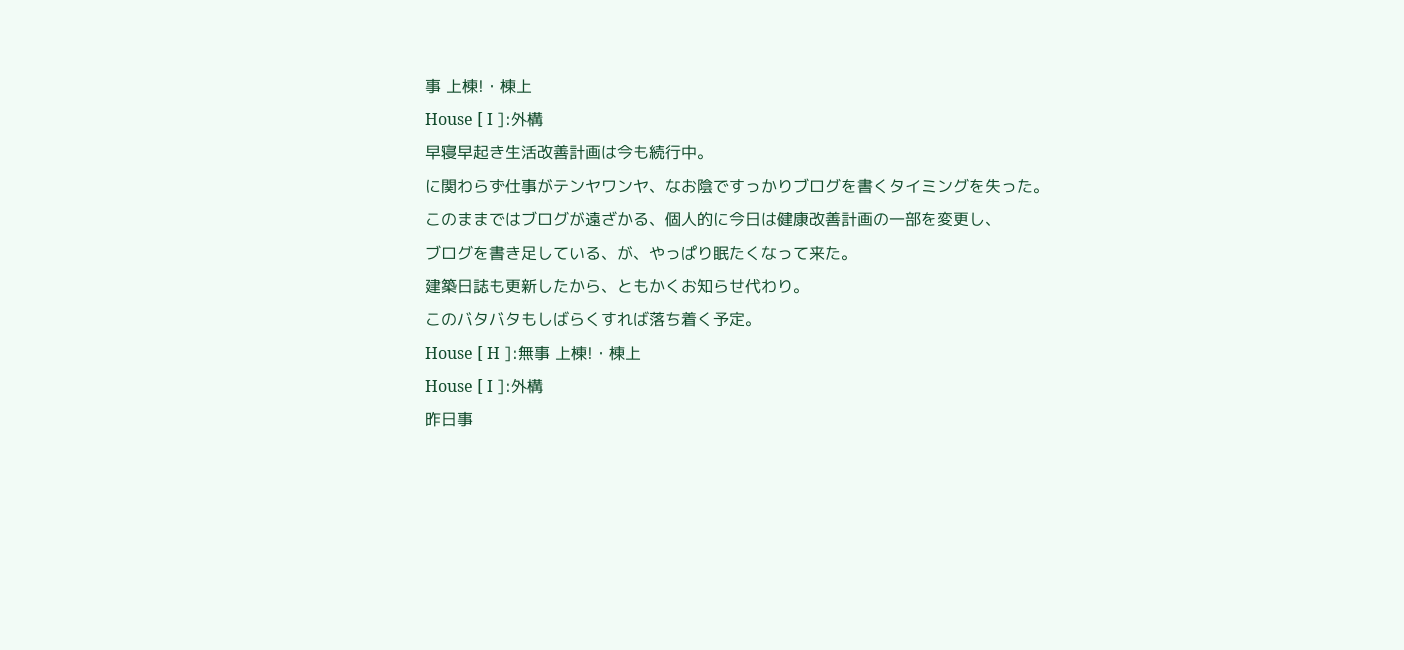事 上棟!・棟上
House [ I ]:外構
早寝早起き生活改善計画は今も続行中。
に関わらず仕事がテンヤワンヤ、なお陰ですっかりブログを書くタイミングを失った。
このままではブログが遠ざかる、個人的に今日は健康改善計画の一部を変更し、
ブログを書き足している、が、やっぱり眠たくなって来た。
建築日誌も更新したから、ともかくお知らせ代わり。
このバタバタもしばらくすれば落ち着く予定。
House [ H ]:無事 上棟!・棟上
House [ I ]:外構
昨日事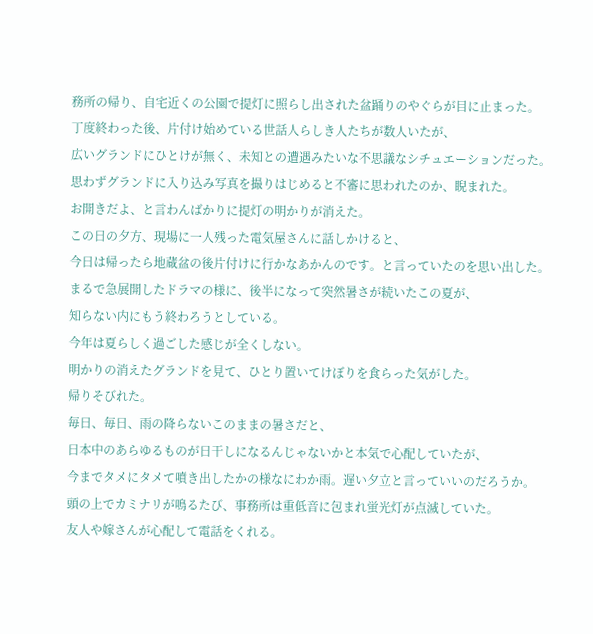務所の帰り、自宅近くの公園で提灯に照らし出された盆踊りのやぐらが目に止まった。
丁度終わった後、片付け始めている世話人らしき人たちが数人いたが、
広いグランドにひとけが無く、未知との遭遇みたいな不思議なシチュエーションだった。
思わずグランドに入り込み写真を撮りはじめると不審に思われたのか、睨まれた。
お開きだよ、と言わんばかりに提灯の明かりが消えた。
この日の夕方、現場に一人残った電気屋さんに話しかけると、
今日は帰ったら地蔵盆の後片付けに行かなあかんのです。と言っていたのを思い出した。
まるで急展開したドラマの様に、後半になって突然暑さが続いたこの夏が、
知らない内にもう終わろうとしている。
今年は夏らしく過ごした感じが全くしない。
明かりの消えたグランドを見て、ひとり置いてけぼりを食らった気がした。
帰りそびれた。
毎日、毎日、雨の降らないこのままの暑さだと、
日本中のあらゆるものが日干しになるんじゃないかと本気で心配していたが、
今までタメにタメて噴き出したかの様なにわか雨。遅い夕立と言っていいのだろうか。
頭の上でカミナリが鳴るたび、事務所は重低音に包まれ蛍光灯が点滅していた。
友人や嫁さんが心配して電話をくれる。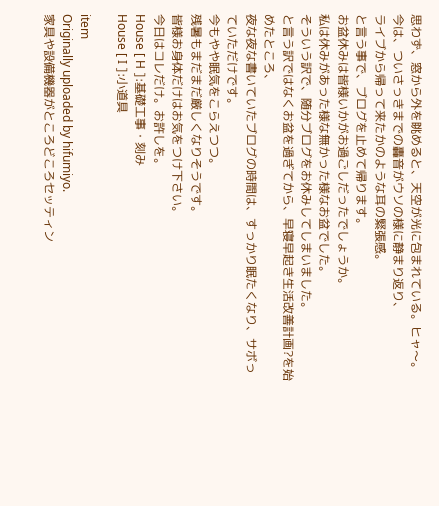思わず、窓から外を眺めると、天空が光に包まれている。ヒャ〜。
今は、ついさっきまでの轟音がウソの様に静まり返り、
ライブから帰って来たかのような耳の緊張感。
と言う事で、ブログを止めて帰ります。
お盆休みは皆様いかがお過ごしだったでしょうか。
私は休みがあった様な無かった様なお盆でした。
そういう訳で、随分ブログをお休みしてしまいました。
と言う訳ではなくお盆を過ぎてから、早寝早起き生活改善計画?を始めたところ、
夜な夜な書いていたブログの時間は、すっかり眠たくなり、サボっていただけです。
今もやや眠気をこらえつつ。
残暑もまだまだ厳しくなりそうです。
皆様お身体だけはお気をつけ下さい。
今日はコレだけ。お許しを。
House [ H ]:基礎工事・刻み
House [ I ]:小道具

item
Originally uploaded by hifumiyo.
家具や設備機器がところどころセッティン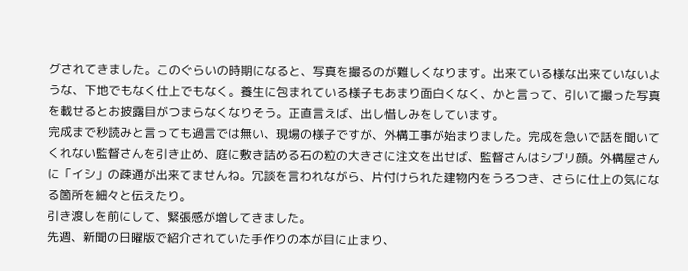グされてきました。このぐらいの時期になると、写真を撮るのが難しくなります。出来ている様な出来ていないような、下地でもなく仕上でもなく。養生に包まれている様子もあまり面白くなく、かと言って、引いて撮った写真を載せるとお披露目がつまらなくなりそう。正直言えば、出し惜しみをしています。
完成まで秒読みと言っても過言では無い、現場の様子ですが、外構工事が始まりました。完成を急いで話を聞いてくれない監督さんを引き止め、庭に敷き詰める石の粒の大きさに注文を出せば、監督さんはシブリ顔。外構屋さんに「イシ」の疎通が出来てませんね。冗談を言われながら、片付けられた建物内をうろつき、さらに仕上の気になる箇所を細々と伝えたり。
引き渡しを前にして、緊張感が増してきました。
先週、新聞の日曜版で紹介されていた手作りの本が目に止まり、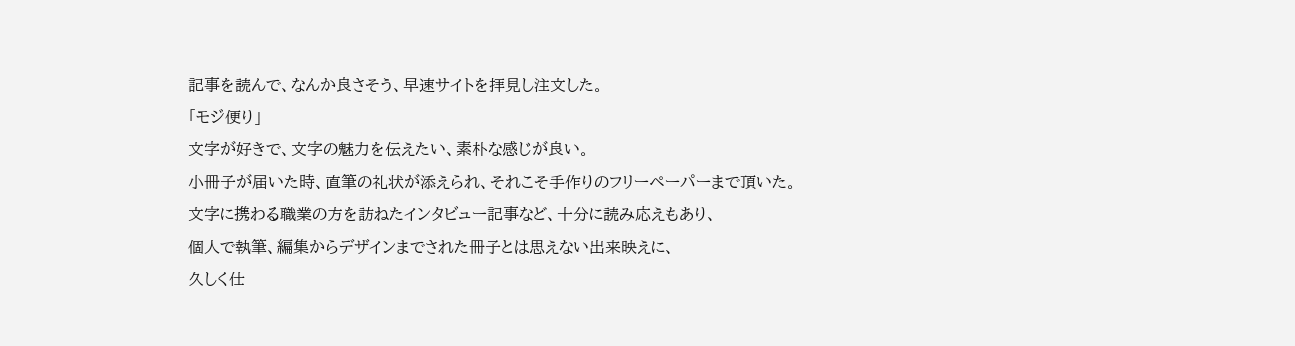記事を読んで、なんか良さそう、早速サイトを拝見し注文した。
「モジ便り」
文字が好きで、文字の魅力を伝えたい、素朴な感じが良い。
小冊子が届いた時、直筆の礼状が添えられ、それこそ手作りのフリーペーパーまで頂いた。
文字に携わる職業の方を訪ねたインタビュー記事など、十分に読み応えもあり、
個人で執筆、編集からデザインまでされた冊子とは思えない出来映えに、
久しく仕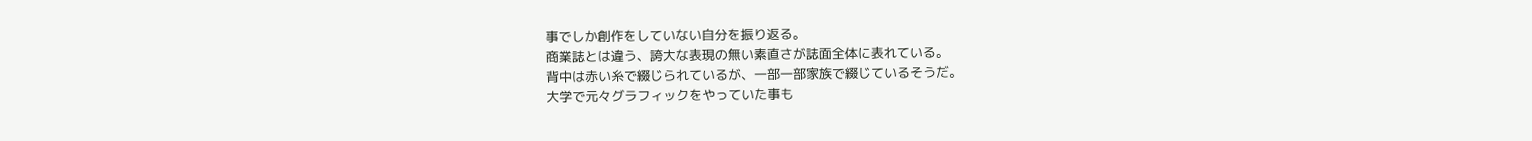事でしか創作をしていない自分を振り返る。
商業誌とは違う、誇大な表現の無い素直さが誌面全体に表れている。
背中は赤い糸で綴じられているが、一部一部家族で綴じているそうだ。
大学で元々グラフィックをやっていた事も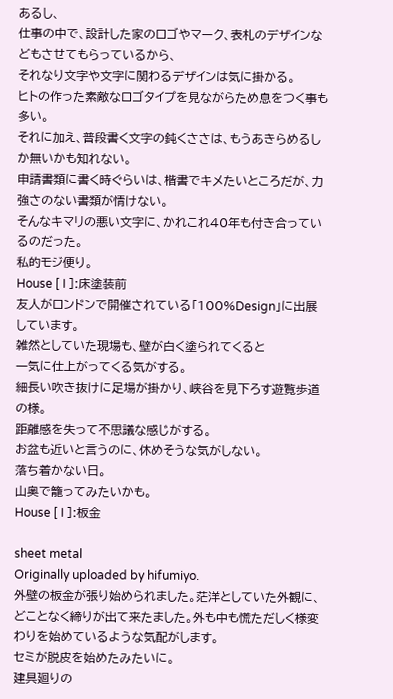あるし、
仕事の中で、設計した家のロゴやマーク、表札のデザインなどもさせてもらっているから、
それなり文字や文字に関わるデザインは気に掛かる。
ヒトの作った素敵なロゴタイプを見ながらため息をつく事も多い。
それに加え、普段書く文字の鈍くささは、もうあきらめるしか無いかも知れない。
申請書類に書く時ぐらいは、楷書でキメたいところだが、力強さのない書類が情けない。
そんなキマリの悪い文字に、かれこれ40年も付き合っているのだった。
私的モジ便り。
House [ I ]:床塗装前
友人がロンドンで開催されている「100%Design」に出展しています。
雑然としていた現場も、壁が白く塗られてくると
一気に仕上がってくる気がする。
細長い吹き抜けに足場が掛かり、峡谷を見下ろす遊覧歩道の様。
距離感を失って不思議な感じがする。
お盆も近いと言うのに、休めそうな気がしない。
落ち着かない日。
山奥で籠ってみたいかも。
House [ I ]:板金

sheet metal
Originally uploaded by hifumiyo.
外壁の板金が張り始められました。茫洋としていた外観に、どことなく締りが出て来たました。外も中も慌ただしく様変わりを始めているような気配がします。
セミが脱皮を始めたみたいに。
建具廻りの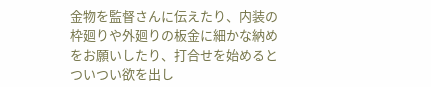金物を監督さんに伝えたり、内装の枠廻りや外廻りの板金に細かな納めをお願いしたり、打合せを始めるとついつい欲を出し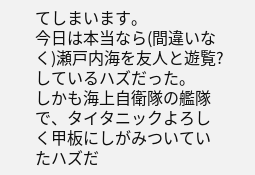てしまいます。
今日は本当なら(間違いなく)瀬戸内海を友人と遊覧?しているハズだった。
しかも海上自衛隊の艦隊で、タイタニックよろしく甲板にしがみついていたハズだ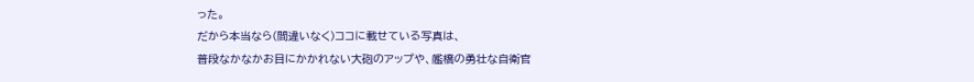った。
だから本当なら(間違いなく)ココに載せている写真は、
普段なかなかお目にかかれない大砲のアップや、艦橋の勇壮な自衛官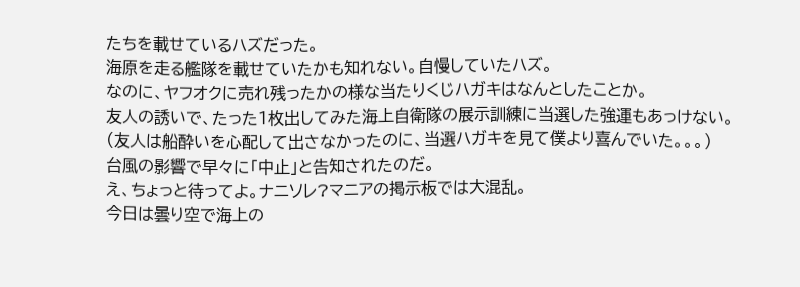たちを載せているハズだった。
海原を走る艦隊を載せていたかも知れない。自慢していたハズ。
なのに、ヤフオクに売れ残ったかの様な当たりくじハガキはなんとしたことか。
友人の誘いで、たった1枚出してみた海上自衛隊の展示訓練に当選した強運もあっけない。
(友人は船酔いを心配して出さなかったのに、当選ハガキを見て僕より喜んでいた。。。)
台風の影響で早々に「中止」と告知されたのだ。
え、ちょっと待ってよ。ナニソレ?マニアの掲示板では大混乱。
今日は曇り空で海上の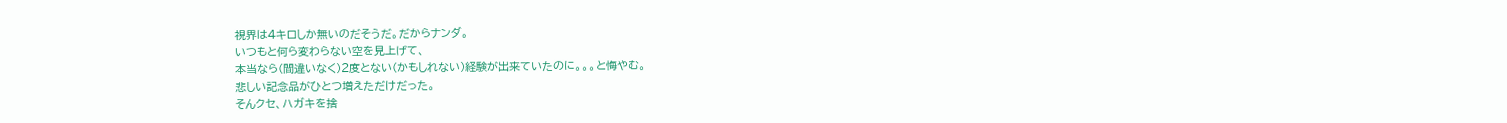視界は4キロしか無いのだそうだ。だからナンダ。
いつもと何ら変わらない空を見上げて、
本当なら(間違いなく)2度とない(かもしれない)経験が出来ていたのに。。。と悔やむ。
悲しい記念品がひとつ増えただけだった。
そんクセ、ハガキを捨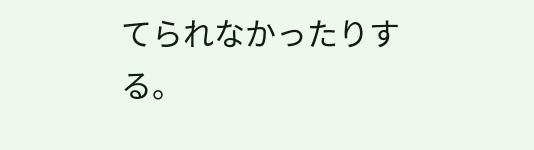てられなかったりする。